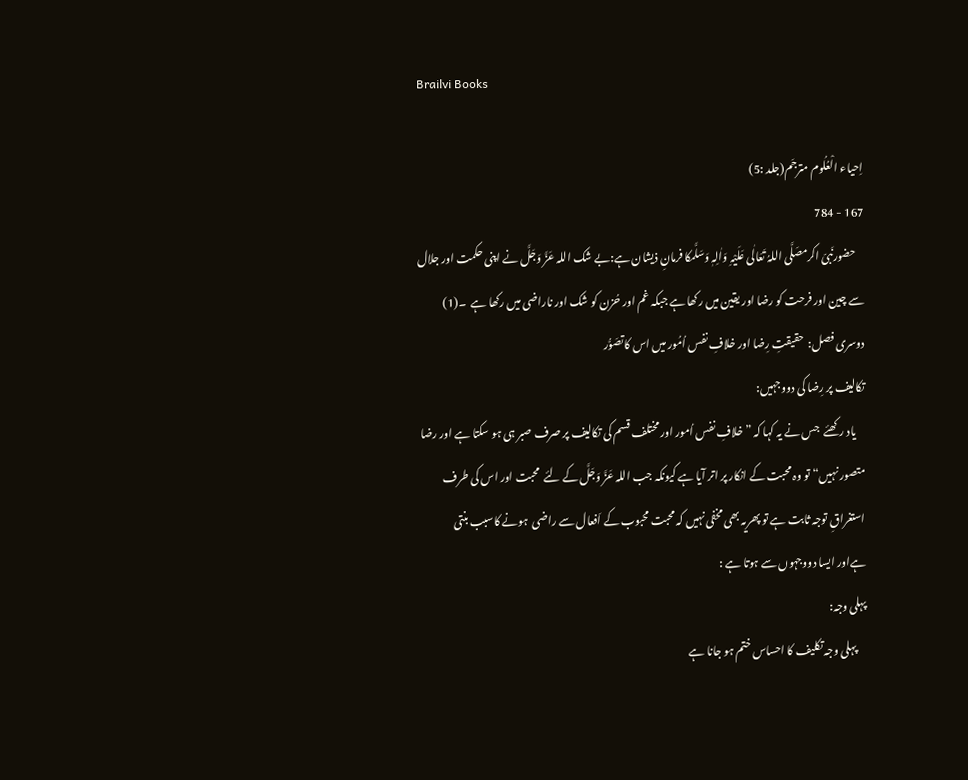Brailvi Books

اِحیاء الْعُلُوم مترجَم(جلد :5)
167 - 784
    حضورنَبیّ اکرمصَلَّی اللہُ تَعَالٰی عَلَیْہِ وَاٰلِہٖ وَسَلَّمکا فرمانِ ذیشان ہے:بے شک اللہ عَزَّ وَجَلَّ نے اپنی حکمت اور جلال سے چین اور فرحت کو رضا اور یقین میں رکھا ہے جبکہ غم اور حُزن کو شک اور ناراضی میں رکھا ہے  ۔(1)
دوسری فصل:  حقیقتِ رِضا اور خلافِ نفس اُمُور میں اس کاتصَوُّر
تکالیف پر رِضا کی دووجہیں:
    یاد رکھئے  جس نے یہ کہا کہ ”خلافِ نفس اُمور اور مختلف قسم کی تکالیف پر صرف صبر ہی ہو سکتا ہے اور رضا متصور نہیں“تو وہ محبت کے انکار پر اتر آیا ہے کیونکہ جب اللہ عَزَّ وَجَلَّ کے لئے  محبت اور اس کی طرف استغراقِ توجہ ثابت ہے تو پھریہ بھی مخفی نہیں کہ محبت محبوب کے اَفعال سے راضی  ہونے کاسبب بنتی ہےاور ایسا دووجہوں سے ہوتا ہے :
پہلی وجہ:
    پہلی وجہ تکلیف کا احساس ختم ہو جانا ہے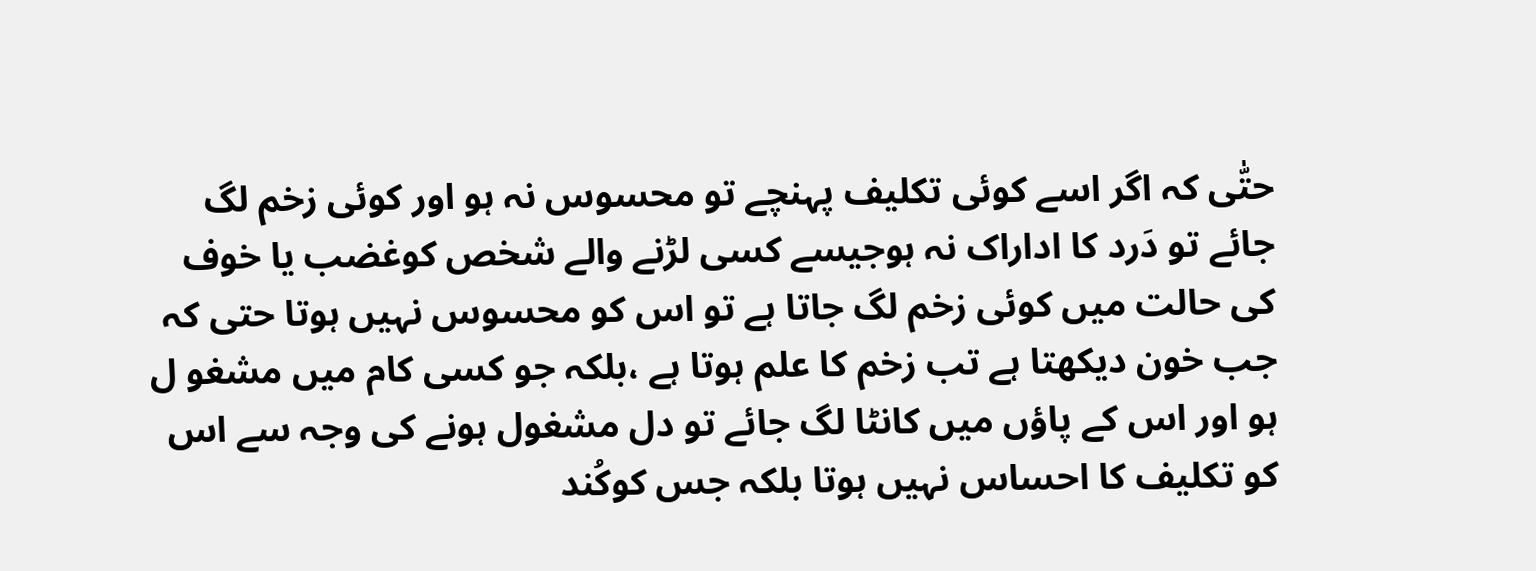حتّٰی کہ اگر اسے کوئی تکلیف پہنچے تو محسوس نہ ہو اور کوئی زخم لگ جائے تو دَرد کا اداراک نہ ہوجیسے کسی لڑنے والے شخص کوغضب یا خوف کی حالت میں کوئی زخم لگ جاتا ہے تو اس کو محسوس نہیں ہوتا حتی کہ جب خون دیکھتا ہے تب زخم کا علم ہوتا ہے ،بلکہ جو کسی کام میں مشغو ل ہو اور اس کے پاؤں میں کانٹا لگ جائے تو دل مشغول ہونے کی وجہ سے اس کو تکلیف کا احساس نہیں ہوتا بلکہ جس کوکُند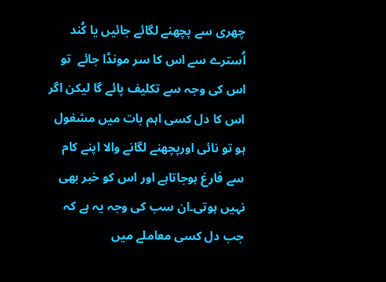چھری سے پچھنے لگائے جائیں یا کُند اُسترے سے اس کا سر مونڈا جائے  تو اس کی وجہ سے تکلیف پائے گا لیکن اگر اس کا دل کسی اہم بات میں مشغول ہو تو نائی اورپچھنے لگانے والا اپنے کام سے فارغ ہوجاتاہے اور اس کو خبر بھی نہیں ہوتی۔ان سب کی وجہ یہ ہے کہ جب دل کسی معاملے میں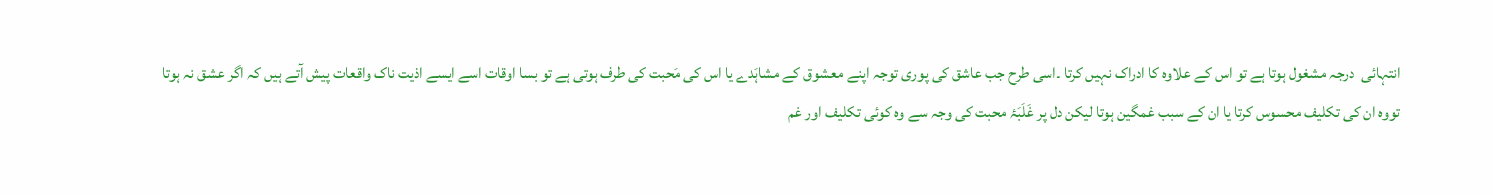انتہائی  درجہ مشغول ہوتا ہے تو اس کے علاوہ کا ادراک نہیں کرتا ۔اسی طرح جب عاشق کی پوری توجہ اپنے معشوق کے مشاہَدے یا اس کی مَحبت کی طرف ہوتی ہے تو بسا اوقات اسے ایسے اذیت ناک واقعات پیش آتے ہیں کہ اگر عشق نہ ہوتا تووہ ان کی تکلیف محسوس کرتا یا ان کے سبب غمگین ہوتا لیکن دل پر غَلَبَۂ محبت کی وجہ سے وہ کوئی تکلیف اور غم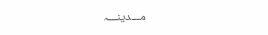مـــدینـــہ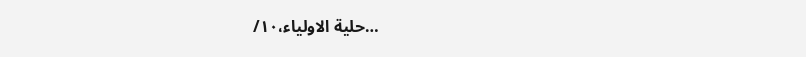…حلية الاولیاء،۱۰/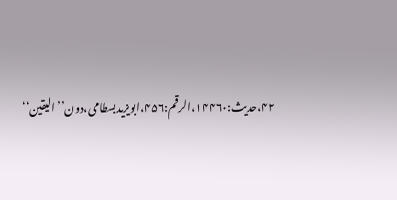۴۲،حدیث:۱۴۴۶۰،الرقم:۴۵۶،ابویزیدبسطامی،دون’’الیقین‘‘